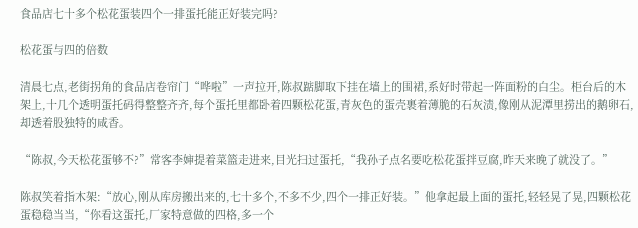食品店七十多个松花蛋装四个一排蛋托能正好装完吗?

松花蛋与四的倍数

清晨七点,老街拐角的食品店卷帘门“哗啦”一声拉开,陈叔踮脚取下挂在墙上的围裙,系好时带起一阵面粉的白尘。柜台后的木架上,十几个透明蛋托码得整整齐齐,每个蛋托里都卧着四颗松花蛋,青灰色的蛋壳裹着薄脆的石灰渍,像刚从泥潭里捞出的鹅卵石,却透着股独特的咸香。

“陈叔,今天松花蛋够不?”常客李婶提着菜篮走进来,目光扫过蛋托,“我孙子点名要吃松花蛋拌豆腐,昨天来晚了就没了。”

陈叔笑着指木架:“放心,刚从库房搬出来的,七十多个,不多不少,四个一排正好装。”他拿起最上面的蛋托,轻轻晃了晃,四颗松花蛋稳稳当当,“你看这蛋托,厂家特意做的四格,多一个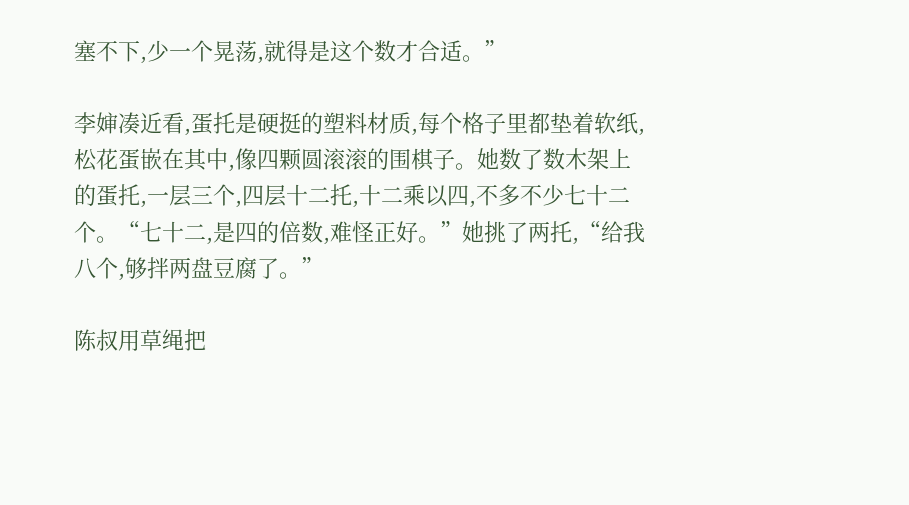塞不下,少一个晃荡,就得是这个数才合适。”

李婶凑近看,蛋托是硬挺的塑料材质,每个格子里都垫着软纸,松花蛋嵌在其中,像四颗圆滚滚的围棋子。她数了数木架上的蛋托,一层三个,四层十二托,十二乘以四,不多不少七十二个。“七十二,是四的倍数,难怪正好。”她挑了两托,“给我八个,够拌两盘豆腐了。”

陈叔用草绳把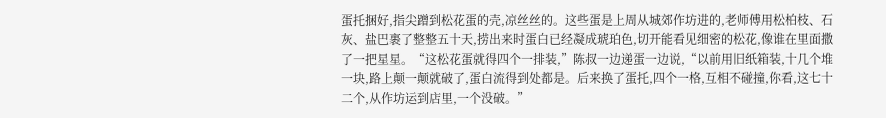蛋托捆好,指尖蹭到松花蛋的壳,凉丝丝的。这些蛋是上周从城郊作坊进的,老师傅用松柏枝、石灰、盐巴裹了整整五十天,捞出来时蛋白已经凝成琥珀色,切开能看见细密的松花,像谁在里面撒了一把星星。“这松花蛋就得四个一排装,”陈叔一边递蛋一边说,“以前用旧纸箱装,十几个堆一块,路上颠一颠就破了,蛋白流得到处都是。后来换了蛋托,四个一格,互相不碰撞,你看,这七十二个,从作坊运到店里,一个没破。”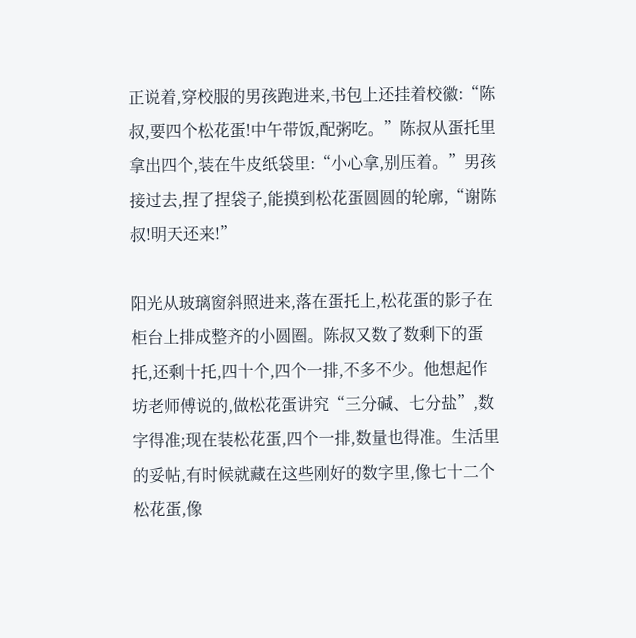正说着,穿校服的男孩跑进来,书包上还挂着校徽:“陈叔,要四个松花蛋!中午带饭,配粥吃。”陈叔从蛋托里拿出四个,装在牛皮纸袋里:“小心拿,别压着。”男孩接过去,捏了捏袋子,能摸到松花蛋圆圆的轮廓,“谢陈叔!明天还来!”

阳光从玻璃窗斜照进来,落在蛋托上,松花蛋的影子在柜台上排成整齐的小圆圈。陈叔又数了数剩下的蛋托,还剩十托,四十个,四个一排,不多不少。他想起作坊老师傅说的,做松花蛋讲究“三分碱、七分盐”,数字得准;现在装松花蛋,四个一排,数量也得准。生活里的妥帖,有时候就藏在这些刚好的数字里,像七十二个松花蛋,像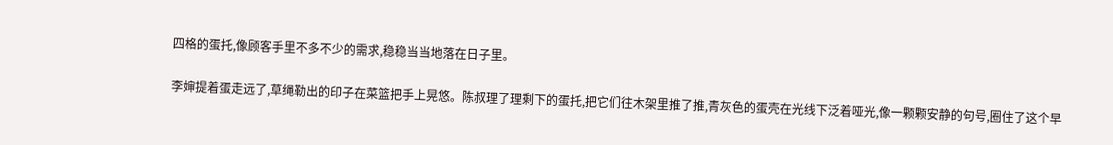四格的蛋托,像顾客手里不多不少的需求,稳稳当当地落在日子里。

李婶提着蛋走远了,草绳勒出的印子在菜篮把手上晃悠。陈叔理了理剩下的蛋托,把它们往木架里推了推,青灰色的蛋壳在光线下泛着哑光,像一颗颗安静的句号,圈住了这个早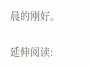晨的刚好。

延伸阅读: